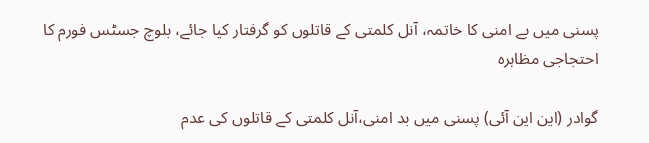پسنی میں بے امنی کا خاتمہ، آنل کلمتی کے قاتلوں کو گرفتار کیا جائے، بلوچ جسٹس فورم کا احتجاجی مظاہرہ

گوادر (این این آئی) پسنی میں بد امنی،آنل کلمتی کے قاتلوں کی عدم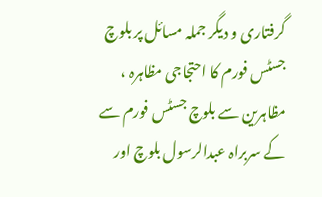گرفتاری و دیگر جملہ مسائل پر بلوچ جسٹس فورم کا احتجاجی مظاہرہ ، مظاہرین سے بلوچ جسٹس فورم سے کے سربراہ عبدالرسول بلوچ اور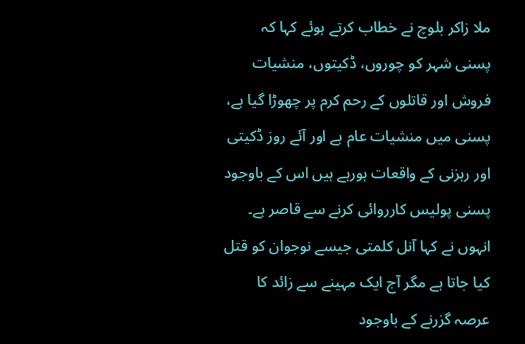ملا زاکر بلوچ نے خطاب کرتے ہوئے کہا کہ پسنی شہر کو چوروں، ڈکیتوں، منشیات فروش اور قاتلوں کے رحم کرم پر چھوڑا گیا ہے، پسنی میں منشیات عام ہے اور آئے روز ڈکیتی اور رہزنی کے واقعات ہورہے ہیں اس کے باوجود پسنی پولیس کارروائی کرنے سے قاصر ہے۔ انہوں نے کہا آنل کلمتی جیسے نوجوان کو قتل کیا جاتا ہے مگر آج ایک مہینے سے زائد کا عرصہ گزرنے کے باوجود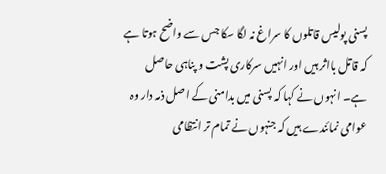پسنی پولیس قاتلوں کا سراغ نہ لگا سکا جس سے واضح ہوتا ہے کہ قاتل بااثر ہیں اور انہیں سرکاری پشت و پناہی حاصل ہے۔ انہوں نے کہا کہ پسنی میں بدامنی کے اصل ذمہ دار وہ عوامی نمائندے ہیں کہ جنہوں نے تمام تر انتظامی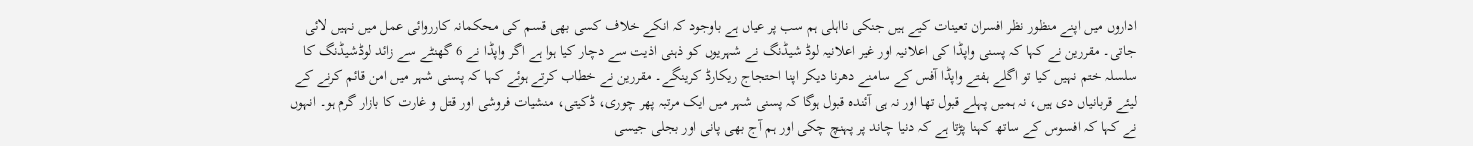اداروں میں اپنے منظور نظر افسران تعینات کیے ہیں جنکی نااہلی ہم سب پر عیاں ہے باوجود کہ انکے خلاف کسی بھی قسم کی محکمانہ کارروائی عمل میں نہیں لائی جاتی۔ مقررین نے کہا کہ پسنی واپڈا کی اعلانیہ اور غیر اعلانیہ لوڈ شیڈنگ نے شہریوں کو ذہنی اذیت سے دچار کیا ہوا ہے اگر واپڈا نے 6 گھنٹے سے زائد لوڈشیڈنگ کا سلسلہ ختم نہیں کیا تو اگلے ہفتے واپڈا آفس کے سامنے دھرنا دیکر اپنا احتجاج ریکارڈ کرینگے۔ مقررین نے خطاب کرتے ہوئے کہا کہ پسنی شہر میں امن قائم کرنے کے لیئے قربانیاں دی ہیں، نہ ہمیں پہلے قبول تھا اور نہ ہی آئندہ قبول ہوگا کہ پسنی شہر میں ایک مرتبہ پھر چوری، ڈکیتی، منشیات فروشی اور قتل و غارت کا بازار گرم ہو۔ انہوں نے کہا کہ افسوس کے ساتھ کہنا پڑتا ہے کہ دنیا چاند پر پہنچ چکی اور ہم آج بھی پانی اور بجلی جیسی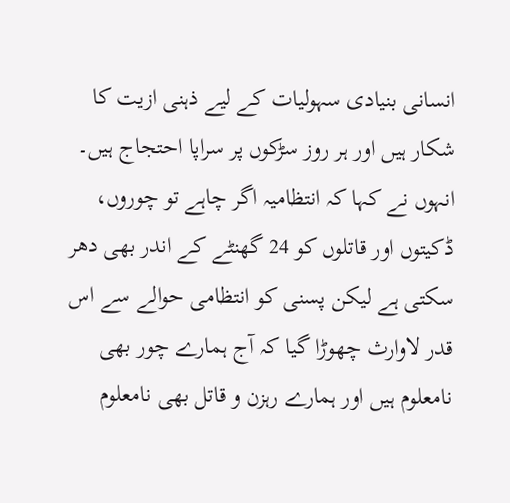انسانی بنیادی سہولیات کے لیے ذہنی ازیت کا شکار ہیں اور ہر روز سڑکوں پر سراپا احتجاج ہیں۔ انہوں نے کہا کہ انتظامیہ اگر چاہے تو چوروں، ڈکیتوں اور قاتلوں کو 24 گھنٹے کے اندر بھی دھر سکتی ہے لیکن پسنی کو انتظامی حوالے سے اس قدر لاوارث چھوڑا گیا کہ آج ہمارے چور بھی نامعلوم ہیں اور ہمارے رہزن و قاتل بھی نامعلوم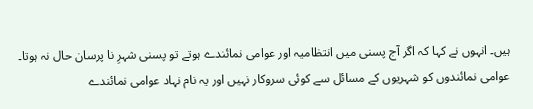ہیں۔ انہوں نے کہا کہ اگر آج پسنی میں انتظامیہ اور عوامی نمائندے ہوتے تو پسنی شہرِ نا پرسان حال نہ ہوتا۔ عوامی نمائندوں کو شہریوں کے مسائل سے کوئی سروکار نہیں اور یہ نام نہاد عوامی نمائندے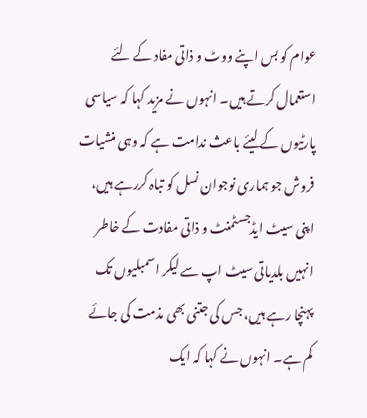عوام کو بس اپنے ووٹ و ذاتی مفاد کے لئے استعمال کرتے ہیں۔ انہوں نے مزید کہا کہ سیاسی پارٹیوں کے لیئے باعث ندامت ہے کہ وہی منشیات فروش جو ہماری نوجوان نسل کو تباہ کررہے ہیں، اپنی سیٹ ایڈجسٹمنٹ و ذاتی مفادت کے خاطر انہیں بلدیاتی سیٹ اپ سے لیکر اسمبلیوں تک پہنچا رہے ہیں، جس کی جتنی بھی مذمت کی جائے کم ہے۔ انہوں نے کہا کہ ایک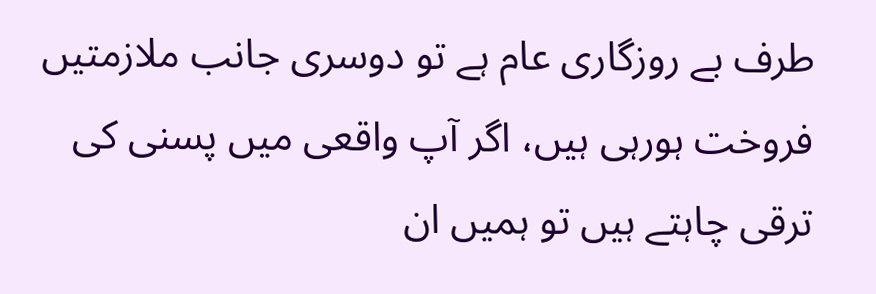طرف بے روزگاری عام ہے تو دوسری جانب ملازمتیں فروخت ہورہی ہیں، اگر آپ واقعی میں پسنی کی ترقی چاہتے ہیں تو ہمیں ان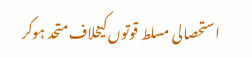استحصالی مسلط قوتوں کیخلاف متحد ہوکر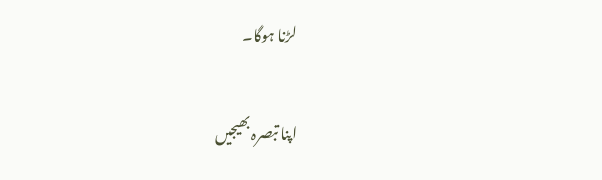لڑنا ہوگا۔

اپنا تبصرہ بھیجیں